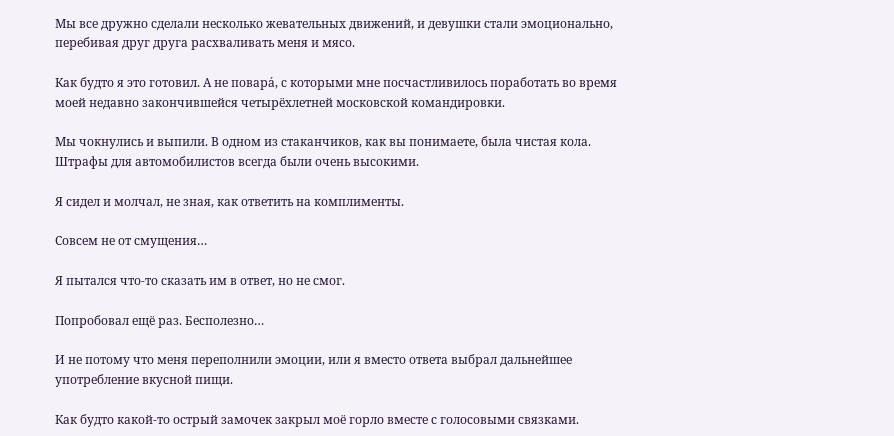Мы все дружно сделали несколько жевательных движений, и девушки стали эмоционально, перебивая друг друга расхваливать меня и мясо.

Как будто я это готовил. А не повара́, с которыми мне посчастливилось поработать во время моей недавно закончившейся четырёхлетней московской командировки.

Мы чокнулись и выпили. В одном из стаканчиков, как вы понимаете, была чистая кола. Штрафы для автомобилистов всегда были очень высокими.

Я сидел и молчал, не зная, как ответить на комплименты.

Совсем не от смущения…

Я пытался что-то сказать им в ответ, но не смог.

Попробовал ещё раз. Бесполезно…

И не потому что меня переполнили эмоции, или я вместо ответа выбрал дальнейшее употребление вкусной пищи.

Как будто какой-то острый замочек закрыл моё горло вместе с голосовыми связками.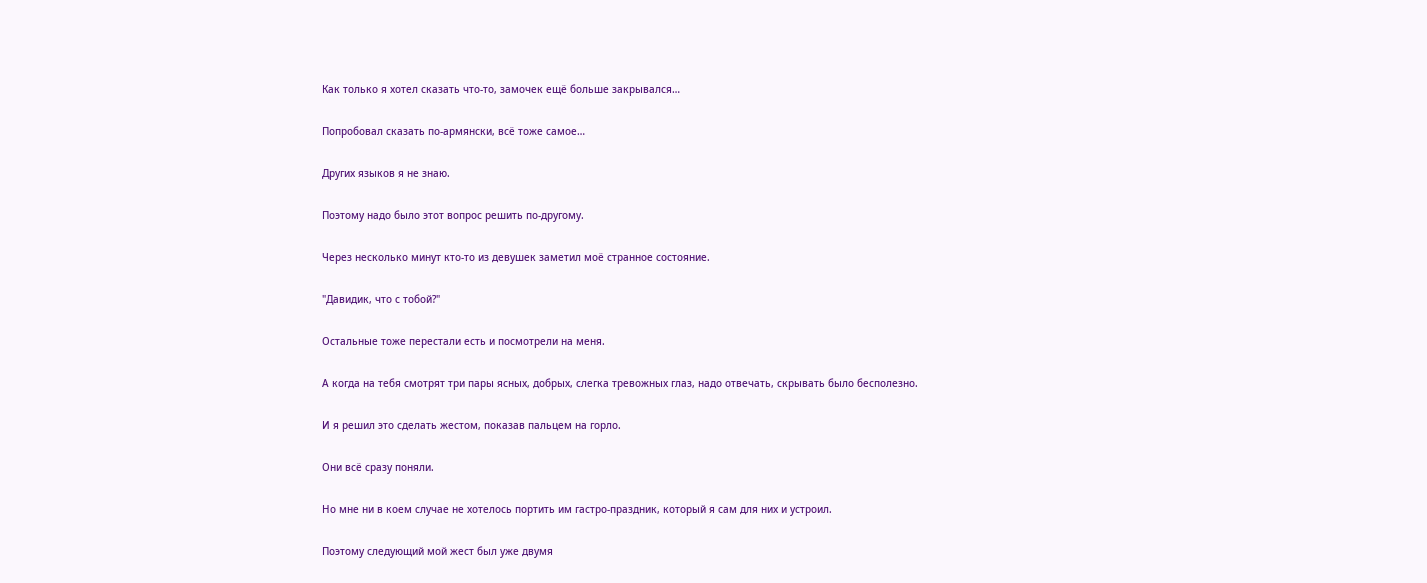Как только я хотел сказать что-то, замочек ещё больше закрывался…

Попробовал сказать по-армянски, всё тоже самое…

Других языков я не знаю.

Поэтому надо было этот вопрос решить по-другому.

Через несколько минут кто-то из девушек заметил моё странное состояние.

"Давидик, что с тобой?"

Остальные тоже перестали есть и посмотрели на меня.

А когда на тебя смотрят три пары ясных, добрых, слегка тревожных глаз, надо отвечать, скрывать было бесполезно.

И я решил это сделать жестом, показав пальцем на горло.

Они всё сразу поняли.

Но мне ни в коем случае не хотелось портить им гастро-праздник, который я сам для них и устроил.

Поэтому следующий мой жест был уже двумя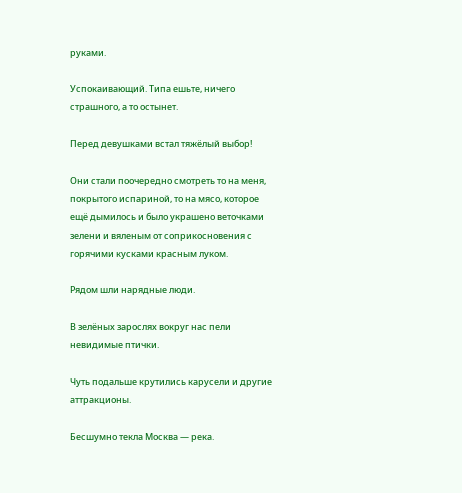руками.

Успокаивающий. Типа ешьте, ничего страшного, а то остынет.

Перед девушками встал тяжёлый выбор!

Они стали поочередно смотреть то на меня, покрытого испариной, то на мясо, которое ещё дымилось и было украшено веточками зелени и вяленым от соприкосновения с горячими кусками красным луком.

Рядом шли нарядные люди.

В зелёных зарослях вокруг нас пели невидимые птички.

Чуть подальше крутились карусели и другие аттракционы.

Бесшумно текла Москва — река.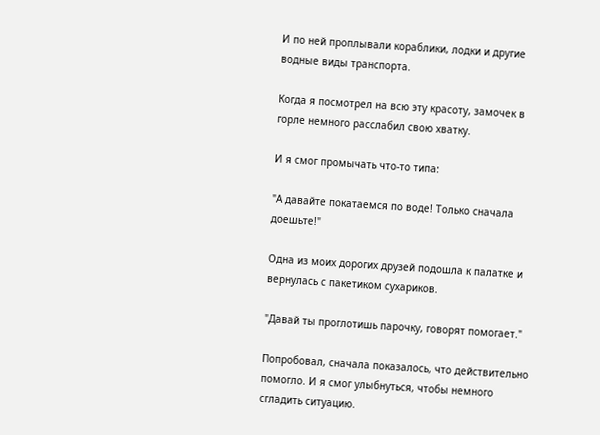И по ней проплывали кораблики, лодки и другие водные виды транспорта.

Когда я посмотрел на всю эту красоту, замочек в горле немного расслабил свою хватку.

И я смог промычать что-то типа:

"А давайте покатаемся по воде! Только сначала доешьте!"

Одна из моих дорогих друзей подошла к палатке и вернулась с пакетиком сухариков.

"Давай ты проглотишь парочку, говорят помогает."

Попробовал, сначала показалось, что действительно помогло. И я смог улыбнуться, чтобы немного сгладить ситуацию.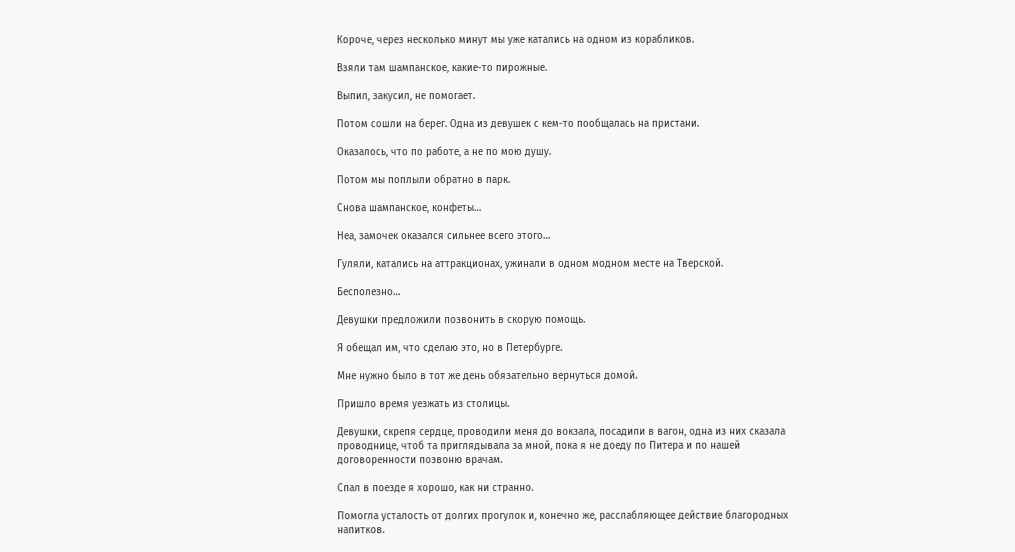Короче, через несколько минут мы уже катались на одном из корабликов.

Взяли там шампанское, какие-то пирожные.

Выпил, закусил, не помогает.

Потом сошли на берег. Одна из девушек с кем-то пообщалась на пристани.

Оказалось, что по работе, а не по мою душу.

Потом мы поплыли обратно в парк.

Снова шампанское, конфеты…

Неа, замочек оказался сильнее всего этого…

Гуляли, катались на аттракционах, ужинали в одном модном месте на Тверской.

Бесполезно…

Девушки предложили позвонить в скорую помощь.

Я обещал им, что сделаю это, но в Петербурге.

Мне нужно было в тот же день обязательно вернуться домой.

Пришло время уезжать из столицы.

Девушки, скрепя сердце, проводили меня до вокзала, посадили в вагон, одна из них сказала проводнице, чтоб та приглядывала за мной, пока я не доеду по Питера и по нашей договоренности позвоню врачам.

Спал в поезде я хорошо, как ни странно.

Помогла усталость от долгих прогулок и, конечно же, расслабляющее действие благородных напитков.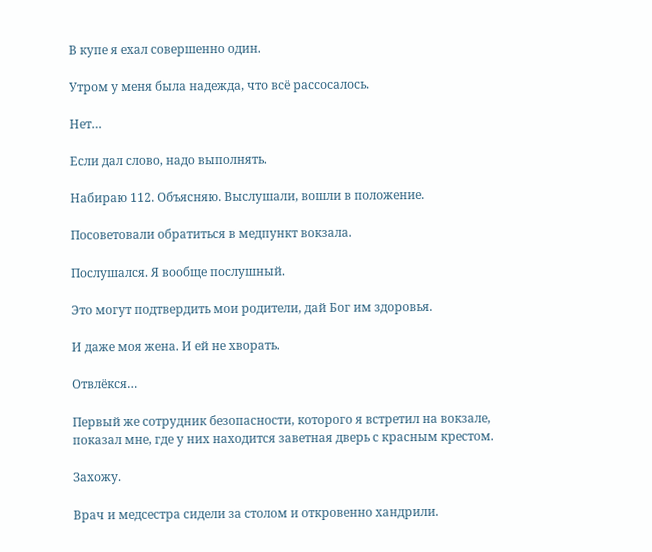В купе я ехал совершенно один.

Утром у меня была надежда, что всё рассосалось.

Нет…

Если дал слово, надо выполнять.

Набираю 112. Объясняю. Выслушали, вошли в положение.

Посоветовали обратиться в медпункт вокзала.

Послушался. Я вообще послушный.

Это могут подтвердить мои родители, дай Бог им здоровья.

И даже моя жена. И ей не хворать.

Отвлёкся…

Первый же сотрудник безопасности, которого я встретил на вокзале, показал мне, где у них находится заветная дверь с красным крестом.

Захожу.

Врач и медсестра сидели за столом и откровенно хандрили.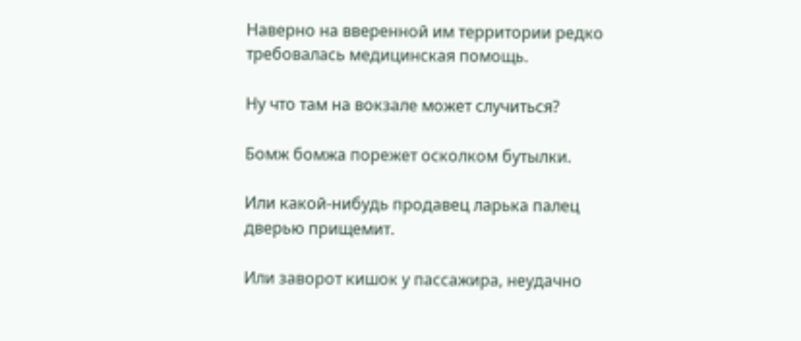Наверно на вверенной им территории редко требовалась медицинская помощь.

Ну что там на вокзале может случиться?

Бомж бомжа порежет осколком бутылки.

Или какой-нибудь продавец ларька палец дверью прищемит.

Или заворот кишок у пассажира, неудачно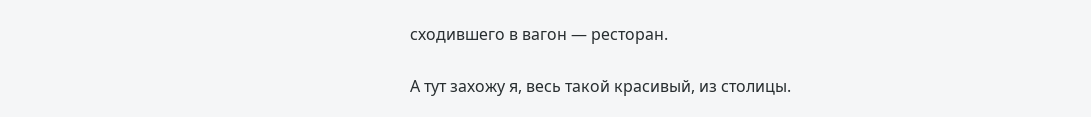сходившего в вагон — ресторан.

А тут захожу я, весь такой красивый, из столицы.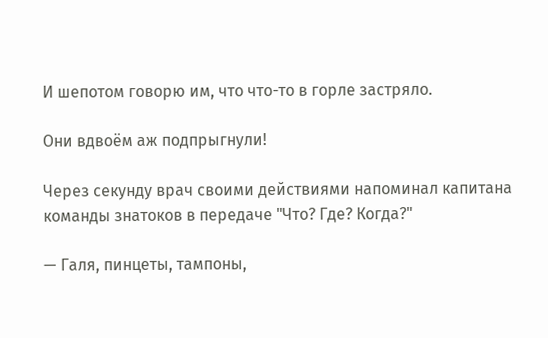И шепотом говорю им, что что-то в горле застряло.

Они вдвоём аж подпрыгнули!

Через секунду врач своими действиями напоминал капитана команды знатоков в передаче "Что? Где? Когда?"

— Галя, пинцеты, тампоны,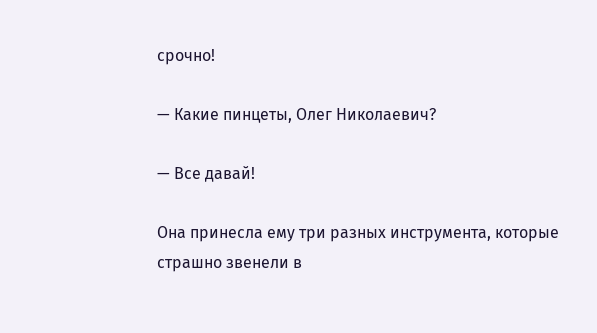срочно!

— Какие пинцеты, Олег Николаевич?

— Все давай!

Она принесла ему три разных инструмента, которые страшно звенели в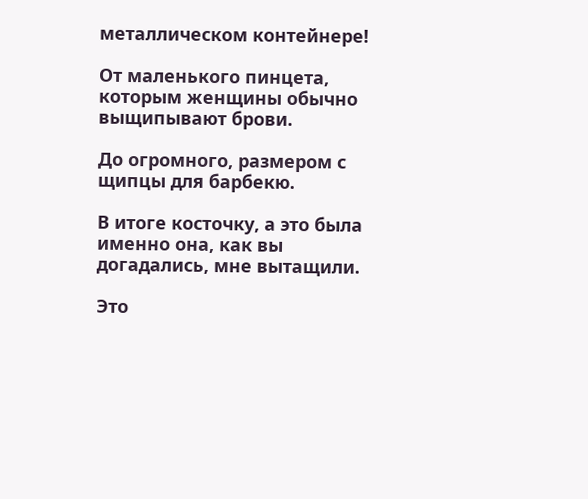металлическом контейнере!

От маленького пинцета, которым женщины обычно выщипывают брови.

До огромного, размером с щипцы для барбекю.

В итоге косточку, а это была именно она, как вы догадались, мне вытащили.

Это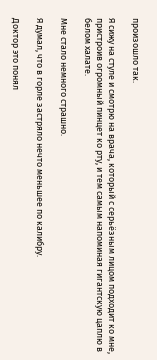произошло так.

Я сижу на стуле и смотрю на врача, который с серьёзным лицом подходит ко мне, пристроив огромный пинцет ко рту, и тем самым напоминая гигантскую цаплю в белом халате.

Мне стало немного страшно.

Я думал, что в горле застряло нечто меньшее по калибру.

Доктор это понял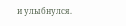и улыбнулся.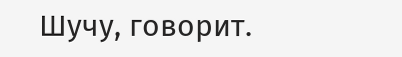Шучу, говорит.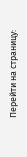Перейти на страницу: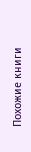Похожие книги